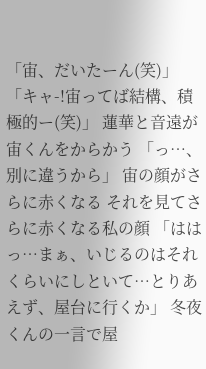「宙、だいたーん(笑)」 「キャ-!宙ってば結構、積極的ー(笑)」 蓮華と音遠が宙くんをからかう 「っ…、別に違うから」 宙の顔がさらに赤くなる それを見てさらに赤くなる私の顔 「ははっ…まぁ、いじるのはそれくらいにしといて…とりあえず、屋台に行くか」 冬夜くんの一言で屋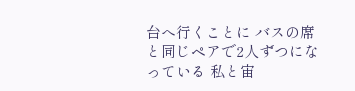台へ行くことに バスの席と同じペアで2人ずつになっている 私と宙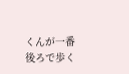くんが一番後ろで歩く